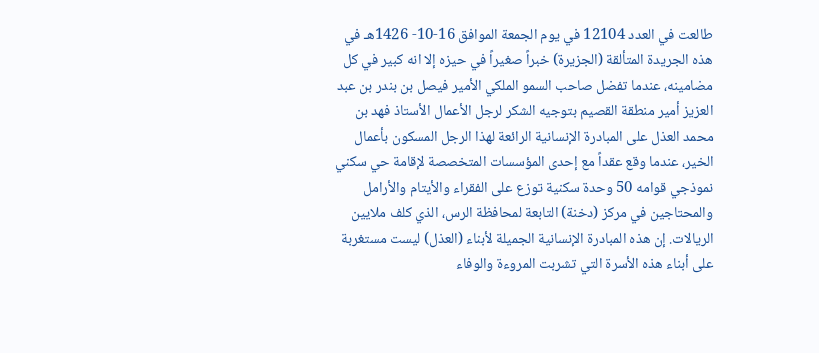طالعت في العدد 12104 في يوم الجمعة الموافق 16-10- 1426هـ في هذه الجريدة المتألقة (الجزيرة) خبراً صغيراً في حيزه إلا انه كبير في كل مضامينه، عندما تفضل صاحب السمو الملكي الأمير فيصل بن بندر بن عبد العزيز أمير منطقة القصيم بتوجيه الشكر لرجل الأعمال الأستاذ فهد بن محمد العذل على المبادرة الإنسانية الرائعة لهذا الرجل المسكون بأعمال الخير، عندما وقع عقداً مع إحدى المؤسسات المتخصصة لإقامة حي سكني نموذجي قوامه 50 وحدة سكنية توزع على الفقراء والأيتام والأرامل والمحتاجين في مركز (دخنة) التابعة لمحافظة الرس، الذي كلف ملايين الريالات. إن هذه المبادرة الإنسانية الجميلة لأبناء (العذل) ليست مستغربة على أبناء هذه الأسرة التي تشربت المروءة والوفاء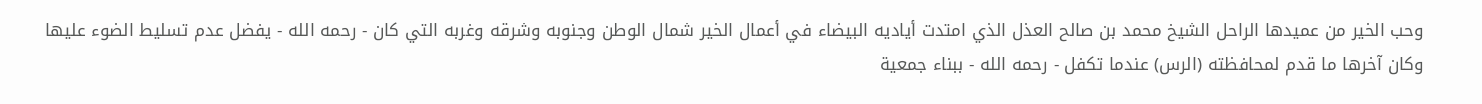وحب الخير من عميدها الراحل الشيخ محمد بن صالح العذل الذي امتدت أياديه البيضاء في أعمال الخير شمال الوطن وجنوبه وشرقه وغربه التي كان - رحمه الله - يفضل عدم تسليط الضوء عليها وكان آخرها ما قدم لمحافظته (الرس) عندما تكفل - رحمه الله - ببناء جمعية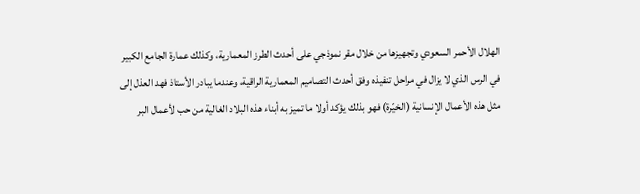الهلال الأحمر السعودي وتجهيزها من خلال مقر نموذجي على أحدث الطرز المعمارية، وكذلك عمارة الجامع الكبير في الرس الذي لا يزال في مراحل تنفيذه وفق أحدث التصاميم المعمارية الراقية، وعندما يبادر الأستاذ فهد العذل إلى مثل هذه الأعمال الإنسانية (الخيّرة) فهو بذلك يؤكد أولا ما تميز به أبناء هذه البلاد الغالية من حب لأعمال البر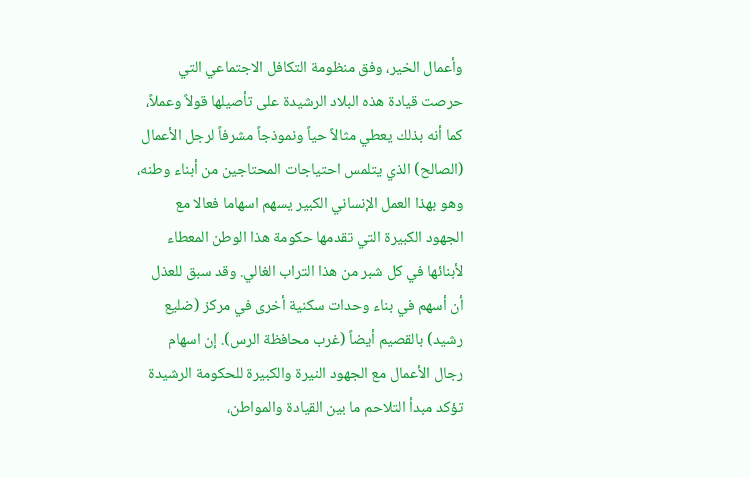وأعمال الخير، وفق منظومة التكافل الاجتماعي التي حرصت قيادة هذه البلاد الرشيدة على تأصيلها قولاً وعملاً، كما أنه بذلك يعطي مثالاً حياً ونموذجاً مشرفاً لرجل الأعمال (الصالح) الذي يتلمس احتياجات المحتاجين من أبناء وطنه، وهو بهذا العمل الإنساني الكبير يسهم اسهاما فعالا مع الجهود الكبيرة التي تقدمها حكومة هذا الوطن المعطاء لأبنائها في كل شبر من هذا التراب الغالي. وقد سبق للعذل أن أسهم في بناء وحدات سكنية أخرى في مركز (ضليع رشيد) بالقصيم أيضاً (غرب محافظة الرس). إن اسهام رجال الأعمال مع الجهود النيرة والكبيرة للحكومة الرشيدة تؤكد مبدأ التلاحم ما بين القيادة والمواطن،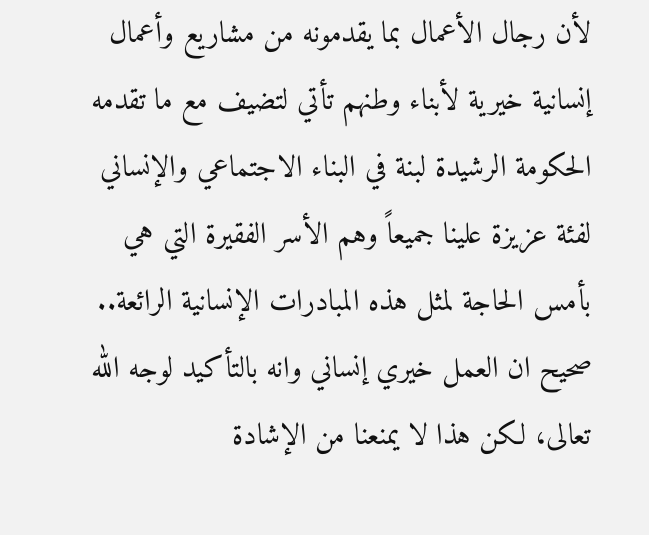لأن رجال الأعمال بما يقدمونه من مشاريع وأعمال إنسانية خيرية لأبناء وطنهم تأتي لتضيف مع ما تقدمه الحكومة الرشيدة لبنة في البناء الاجتماعي والإنساني لفئة عزيزة علينا جميعاً وهم الأسر الفقيرة التي هي بأمس الحاجة لمثل هذه المبادرات الإنسانية الرائعة.. صحيح ان العمل خيري إنساني وانه بالتأكيد لوجه الله تعالى، لكن هذا لا يمنعنا من الإشادة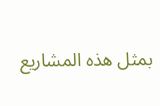بمثل هذه المشاريع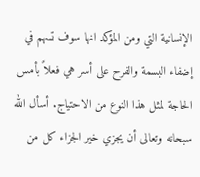الإنسانية التي ومن المؤكد انها سوف تسهم في إضفاء البسمة والفرح على أسر هي فعلاً بأمس الحاجة لمثل هذا النوع من الاحتياج. أسأل الله سبحانه وتعالى أن يجزي خير الجزاء كل من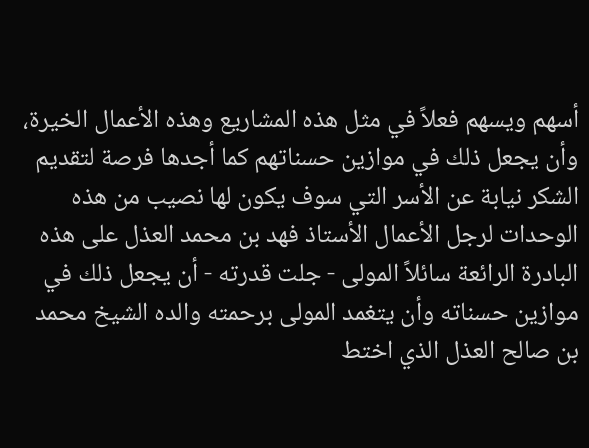أسهم ويسهم فعلاً في مثل هذه المشاريع وهذه الأعمال الخيرة، وأن يجعل ذلك في موازين حسناتهم كما أجدها فرصة لتقديم الشكر نيابة عن الأسر التي سوف يكون لها نصيب من هذه الوحدات لرجل الأعمال الأستاذ فهد بن محمد العذل على هذه البادرة الرائعة سائلاً المولى - جلت قدرته - أن يجعل ذلك في موازين حسناته وأن يتغمد المولى برحمته والده الشيخ محمد بن صالح العذل الذي اختط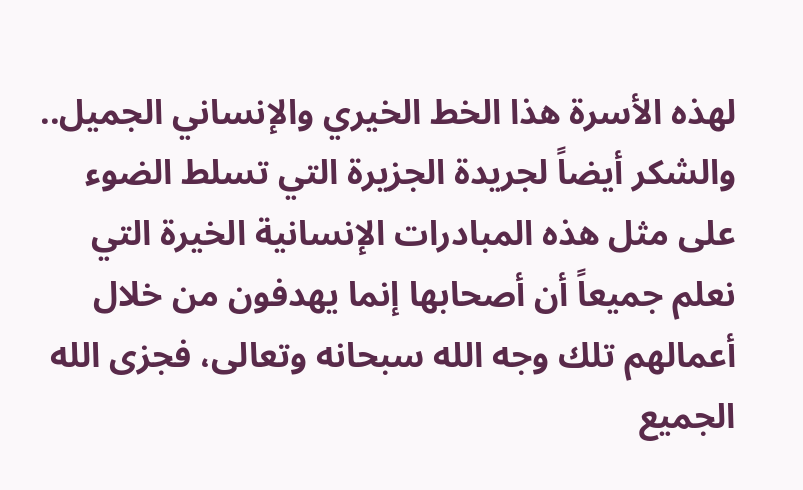لهذه الأسرة هذا الخط الخيري والإنساني الجميل.. والشكر أيضاً لجريدة الجزيرة التي تسلط الضوء على مثل هذه المبادرات الإنسانية الخيرة التي نعلم جميعاً أن أصحابها إنما يهدفون من خلال أعمالهم تلك وجه الله سبحانه وتعالى، فجزى الله الجميع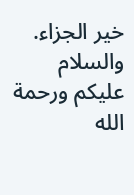خير الجزاء. والسلام عليكم ورحمة الله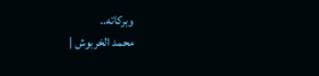وبركاته..
محمد الخربوش |